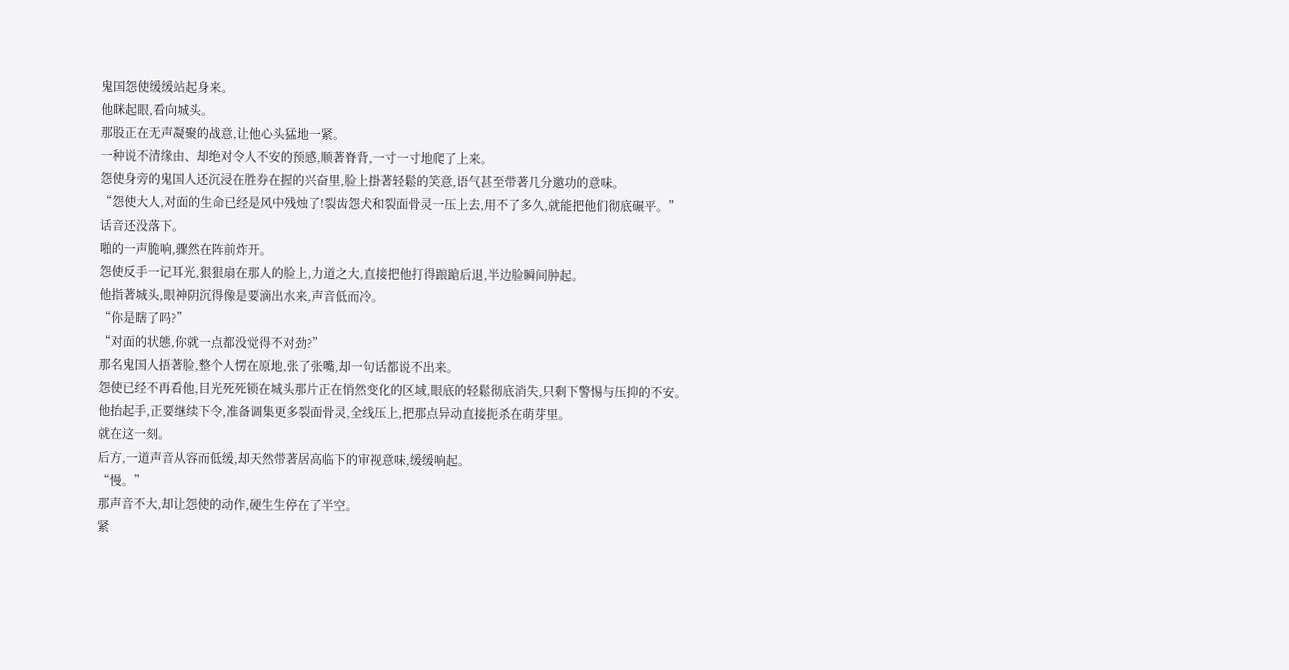鬼国怨使缓缓站起身来。
他眯起眼,看向城头。
那股正在无声凝聚的战意,让他心头猛地一紧。
一种说不清缘由、却绝对令人不安的预感,顺著脊背,一寸一寸地爬了上来。
怨使身旁的鬼国人还沉浸在胜券在握的兴奋里,脸上掛著轻鬆的笑意,语气甚至带著几分邀功的意味。
“怨使大人,对面的生命已经是风中残烛了!裂齿怨犬和裂面骨灵一压上去,用不了多久,就能把他们彻底碾平。”
话音还没落下。
啪的一声脆响,骤然在阵前炸开。
怨使反手一记耳光,狠狠扇在那人的脸上,力道之大,直接把他打得踉蹌后退,半边脸瞬间肿起。
他指著城头,眼神阴沉得像是要滴出水来,声音低而冷。
“你是瞎了吗?”
“对面的状態,你就一点都没觉得不对劲?”
那名鬼国人捂著脸,整个人愣在原地,张了张嘴,却一句话都说不出来。
怨使已经不再看他,目光死死锁在城头那片正在悄然变化的区域,眼底的轻鬆彻底消失,只剩下警惕与压抑的不安。
他抬起手,正要继续下令,准备调集更多裂面骨灵,全线压上,把那点异动直接扼杀在萌芽里。
就在这一刻。
后方,一道声音从容而低缓,却天然带著居高临下的审视意味,缓缓响起。
“慢。”
那声音不大,却让怨使的动作,硬生生停在了半空。
紧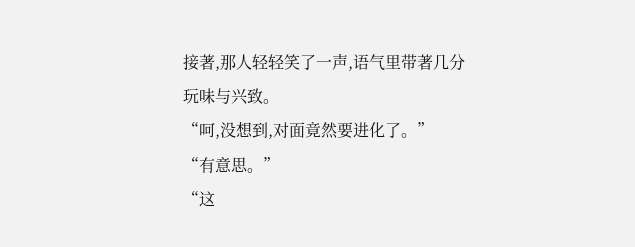接著,那人轻轻笑了一声,语气里带著几分玩味与兴致。
“呵,没想到,对面竟然要进化了。”
“有意思。”
“这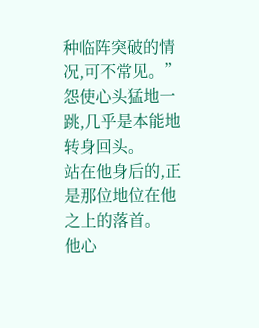种临阵突破的情况,可不常见。”
怨使心头猛地一跳,几乎是本能地转身回头。
站在他身后的,正是那位地位在他之上的落首。
他心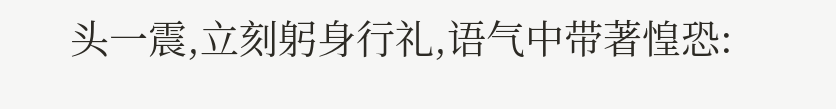头一震,立刻躬身行礼,语气中带著惶恐: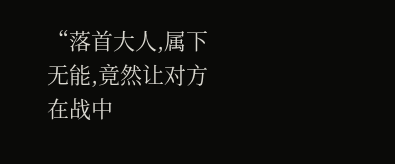“落首大人,属下无能,竟然让对方在战中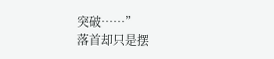突破……”
落首却只是摆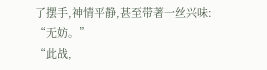了摆手,神情平静,甚至带著一丝兴味:
“无妨。”
“此战,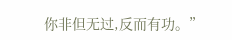你非但无过,反而有功。”